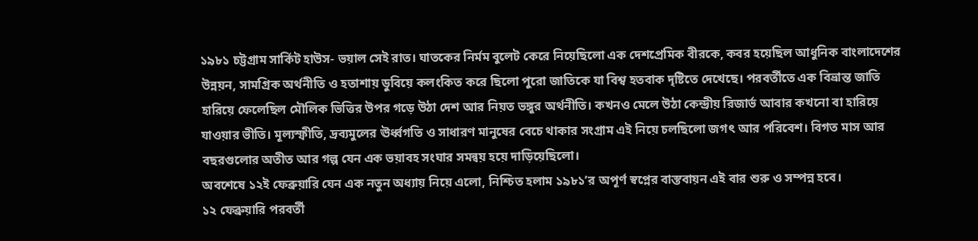১৯৮১ চট্টগ্রাম সার্কিট হাউস- ভয়াল সেই রাত। ঘাতকের নির্মম বুলেট কেরে নিয়েছিলো এক দেশপ্রেমিক বীরকে, কবর হয়েছিল আধুনিক বাংলাদেশের উন্নয়ন, সামগ্রিক অর্থনীতি ও হতাশায় ডুবিয়ে কলংকিত করে ছিলো পুরো জাতিকে যা বিশ্ব হতবাক দৃষ্টিতে দেখেছে। পরবর্তীতে এক বিভ্রান্ত জাতি হারিয়ে ফেলেছিল মৌলিক ভিত্তির উপর গড়ে উঠা দেশ আর নিয়ত ভঙ্গুর অর্থনীতি। কখনও মেলে উঠা কেন্দ্রীয় রিজার্ভ আবার কখনো বা হারিয়ে যাওয়ার ভীতি। মূল্যস্ফীতি, দ্রব্যমুলের ঊর্ধ্বগতি ও সাধারণ মানুষের বেচে থাকার সংগ্রাম এই নিয়ে চলছিলো জগৎ আর পরিবেশ। বিগত মাস আর বছরগুলোর অতীত আর গল্প যেন এক ভয়াবহ সংঘার সমন্বয় হয়ে দাড়িয়েছিলো।
অবশেষে ১২ই ফেব্রুয়ারি যেন এক নতুন অধ্যায় নিয়ে এলো, নিশ্চিত হলাম ১৯৮১’র অপূর্ণ স্বপ্নের বাস্তবায়ন এই বার শুরু ও সম্পন্ন হবে।
১২ ফেব্রুয়ারি পরবর্তী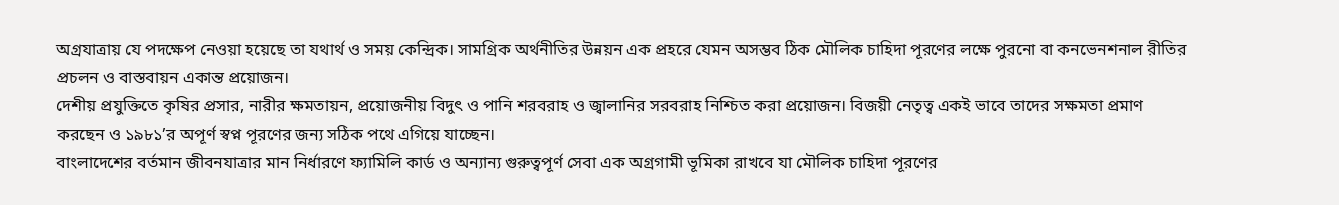অগ্রযাত্রায় যে পদক্ষেপ নেওয়া হয়েছে তা যথার্থ ও সময় কেন্দ্রিক। সামগ্রিক অর্থনীতির উন্নয়ন এক প্রহরে যেমন অসম্ভব ঠিক মৌলিক চাহিদা পূরণের লক্ষে পুরনো বা কনভেনশনাল রীতির প্রচলন ও বাস্তবায়ন একান্ত প্রয়োজন।
দেশীয় প্রযুক্তিতে কৃষির প্রসার, নারীর ক্ষমতায়ন, প্রয়োজনীয় বিদুৎ ও পানি শরবরাহ ও জ্বালানির সরবরাহ নিশ্চিত করা প্রয়োজন। বিজয়ী নেতৃত্ব একই ভাবে তাদের সক্ষমতা প্রমাণ করছেন ও ১৯৮১’র অপূর্ণ স্বপ্ন পূরণের জন্য সঠিক পথে এগিয়ে যাচ্ছেন।
বাংলাদেশের বর্তমান জীবনযাত্রার মান নির্ধারণে ফ্যামিলি কার্ড ও অন্যান্য গুরুত্বপূর্ণ সেবা এক অগ্রগামী ভূমিকা রাখবে যা মৌলিক চাহিদা পূরণের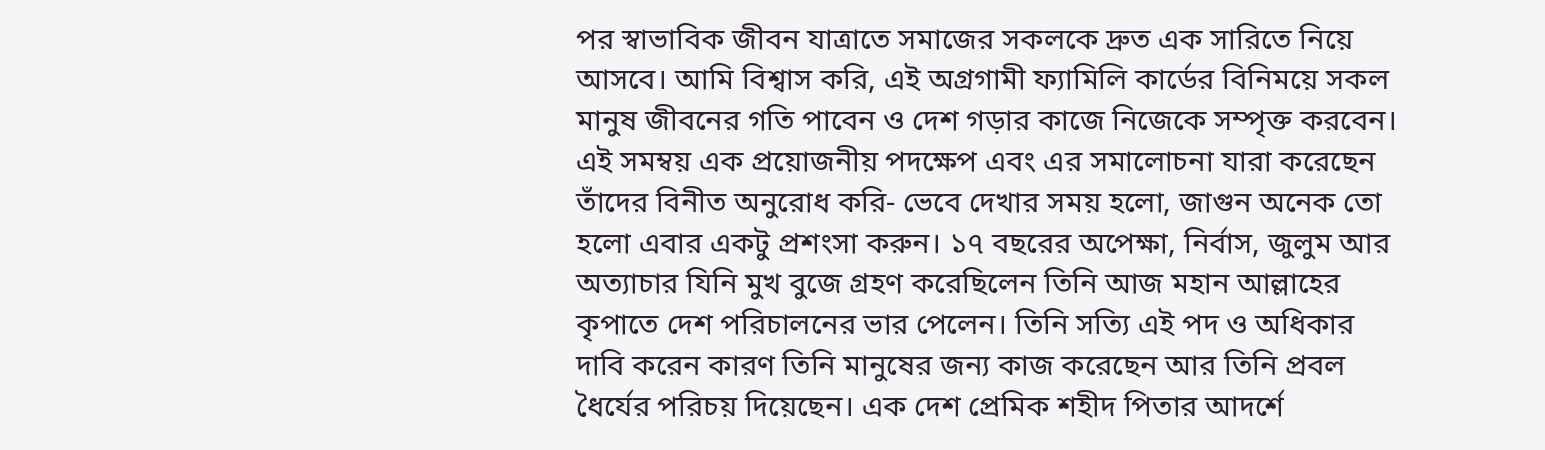পর স্বাভাবিক জীবন যাত্রাতে সমাজের সকলকে দ্রুত এক সারিতে নিয়ে আসবে। আমি বিশ্বাস করি, এই অগ্রগামী ফ্যামিলি কার্ডের বিনিময়ে সকল মানুষ জীবনের গতি পাবেন ও দেশ গড়ার কাজে নিজেকে সম্পৃক্ত করবেন।
এই সমম্বয় এক প্রয়োজনীয় পদক্ষেপ এবং এর সমালোচনা যারা করেছেন তাঁদের বিনীত অনুরোধ করি- ভেবে দেখার সময় হলো, জাগুন অনেক তো হলো এবার একটু প্রশংসা করুন। ১৭ বছরের অপেক্ষা, নির্বাস, জুলুম আর অত্যাচার যিনি মুখ বুজে গ্রহণ করেছিলেন তিনি আজ মহান আল্লাহের কৃপাতে দেশ পরিচালনের ভার পেলেন। তিনি সত্যি এই পদ ও অধিকার দাবি করেন কারণ তিনি মানুষের জন্য কাজ করেছেন আর তিনি প্রবল ধৈর্যের পরিচয় দিয়েছেন। এক দেশ প্রেমিক শহীদ পিতার আদর্শে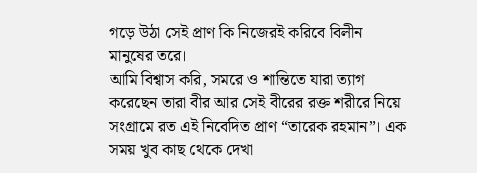গড়ে উঠা সেই প্রাণ কি নিজেরই করিবে বিলীন মানুষের তরে।
আমি বিশ্বাস করি, সমরে ও শান্তিতে যারা ত্যাগ করেছেন তারা বীর আর সেই বীরের রক্ত শরীরে নিয়ে সংগ্রামে রত এই নিবেদিত প্রাণ “তারেক রহমান”। এক সময় খুব কাছ থেকে দেখা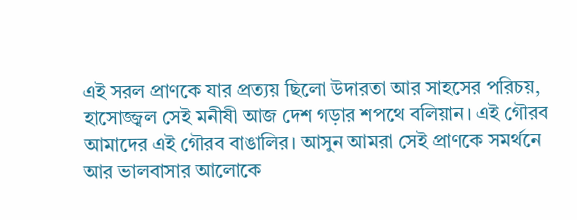এই সরল প্রাণকে যার প্রত্যয় ছিলো উদারতা আর সাহসের পরিচয়, হাসোজ্জ্বল সেই মনীষী আজ দেশ গড়ার শপথে বলিয়ান। এই গৌরব আমাদের এই গৌরব বাঙালির। আসুন আমরা সেই প্রাণকে সমর্থনে আর ভালবাসার আলোকে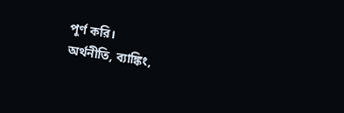পূর্ণ করি।
অর্থনীতি, ব্যাঙ্কিং,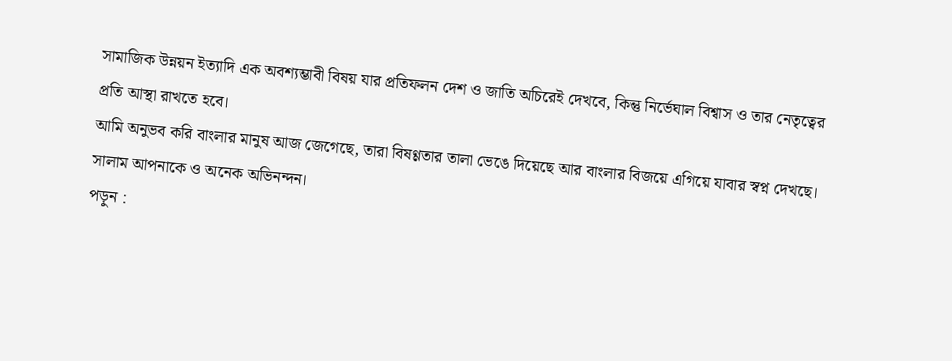সামাজিক উন্নয়ন ইত্যাদি এক অবশ্যম্ভাবী বিষয় যার প্রতিফলন দেশ ও জাতি অচিরেই দেখবে, কিন্তু নির্ভেঘাল বিশ্বাস ও তার নেতৃত্বের প্রতি আস্থা রাখতে হবে।
আমি অনুভব করি বাংলার মানুষ আজ জেগেছে, তারা বিষণ্ণতার তালা ভেঙে দিয়েছে আর বাংলার বিজয়ে এগিয়ে যাবার স্বপ্ন দেখছে।
সালাম আপনাকে ও অনেক অভিনন্দন।
পড়ুন :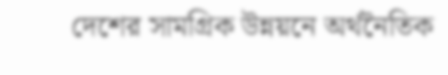দেশের সামগ্রিক উন্নয়নে অর্থনৈতিক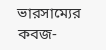ভারসাম্যের কবজ-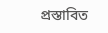প্রস্তাবিত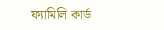ফ্যামিলি কার্ড